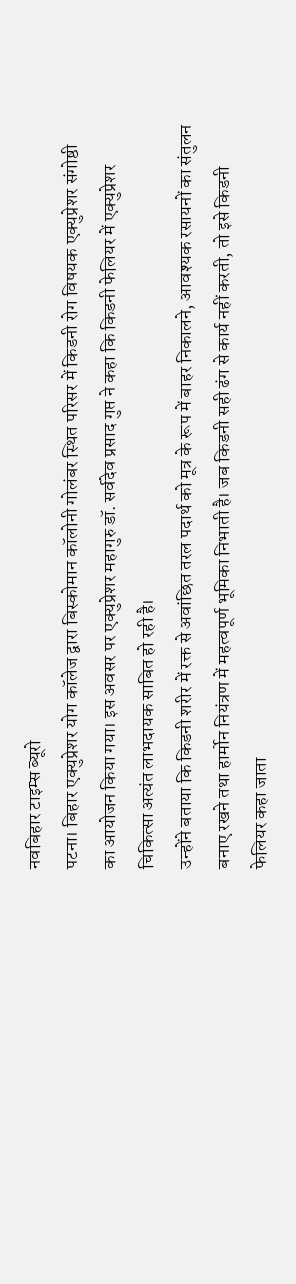नवबिहार टाइम्स ब्यूरो
पटना। बिहार एक्युप्रेशर योग कॉलेज द्वारा बिस्कोमान कॉलोनी गोलंबर स्थित परिसर में किडनी रोग विषयक एक्युप्रेशर संगोष्ठी का आयोजन किया गया। इस अवसर पर एक्युप्रेशर महागुरु डॉ. सर्वदेव प्रसाद गुप्त ने कहा कि किडनी फेलियर में एक्युप्रेशर चिकित्सा अत्यंत लाभदायक साबित हो रही है।
उन्होंने बताया कि किडनी शरीर में रक्त से अवांछित तरल पदार्थ को मूत्र के रूप में बाहर निकालने, आवश्यक रसायनों का संतुलन बनाए रखने तथा हार्मोन नियंत्रण में महत्वपूर्ण भूमिका निभाती है। जब किडनी सही ढंग से कार्य नहीं करती, तो इसे किडनी फेलियर कहा जाता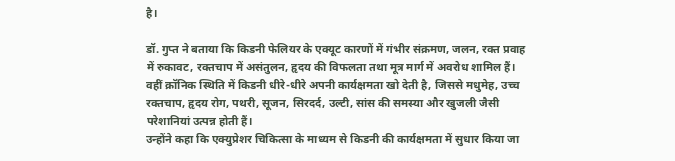है।

डॉ. गुप्त ने बताया कि किडनी फेलियर के एक्यूट कारणों में गंभीर संक्रमण, जलन, रक्त प्रवाह में रुकावट, रक्तचाप में असंतुलन, हृदय की विफलता तथा मूत्र मार्ग में अवरोध शामिल हैं। वहीं क्रॉनिक स्थिति में किडनी धीरे-धीरे अपनी कार्यक्षमता खो देती है, जिससे मधुमेह, उच्च रक्तचाप, हृदय रोग, पथरी, सूजन, सिरदर्द, उल्टी, सांस की समस्या और खुजली जैसी परेशानियां उत्पन्न होती हैं।
उन्होंने कहा कि एक्युप्रेशर चिकित्सा के माध्यम से किडनी की कार्यक्षमता में सुधार किया जा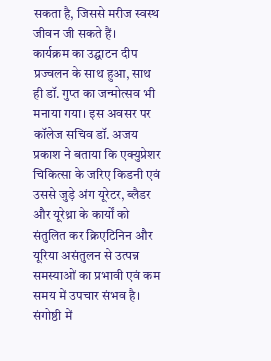सकता है, जिससे मरीज स्वस्थ जीवन जी सकते हैं।
कार्यक्रम का उद्घाटन दीप प्रज्वलन के साथ हुआ, साथ ही डॉ. गुप्त का जन्मोत्सव भी मनाया गया। इस अवसर पर कॉलेज सचिव डॉ. अजय प्रकाश ने बताया कि एक्युप्रेशर चिकित्सा के जरिए किडनी एवं उससे जुड़े अंग यूरेटर, ब्लैडर और यूरेथ्रा के कार्यों को संतुलित कर क्रिएटिनिन और यूरिया असंतुलन से उत्पन्न समस्याओं का प्रभावी एवं कम समय में उपचार संभव है।
संगोष्ठी में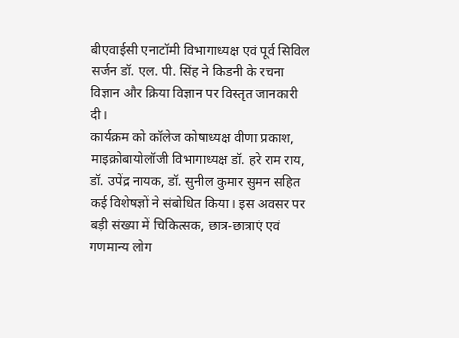बीएवाईसी एनाटॉमी विभागाध्यक्ष एवं पूर्व सिविल सर्जन डॉ. एल. पी. सिंह ने किडनी के रचना विज्ञान और क्रिया विज्ञान पर विस्तृत जानकारी दी।
कार्यक्रम को कॉलेज कोषाध्यक्ष वीणा प्रकाश, माइक्रोबायोलॉजी विभागाध्यक्ष डॉ. हरे राम राय, डॉ. उपेंद्र नायक, डॉ. सुनील कुमार सुमन सहित कई विशेषज्ञों ने संबोधित किया। इस अवसर पर बड़ी संख्या में चिकित्सक, छात्र-छात्राएं एवं गणमान्य लोग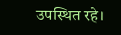उपस्थित रहे।